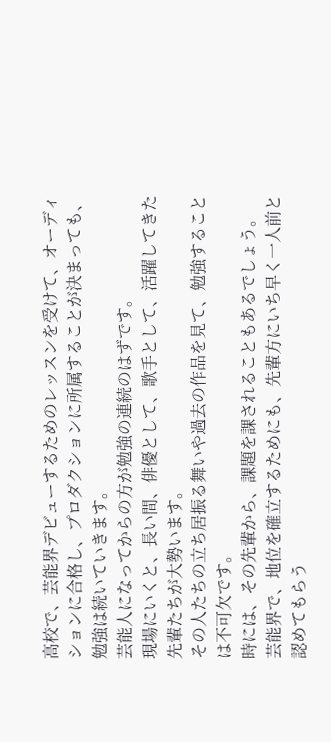高校で、芸能界デビューするためのレッスンを受けて、オーディションに合格し、プロダクションに所属することが決まっても、勉強は続いていきます。
芸能人になってからの方が勉強の連続のはずです。
現場にいくと、長い間、俳優として、歌手として、活躍してきた先輩たちが大勢います。
その人たちの立ち居振る舞いや過去の作品を見て、勉強することは不可欠です。
時には、その先輩から、課題を課されることもあるでしょう。
芸能界で、地位を確立するためにも、先輩方にいち早く一人前と認めてもらう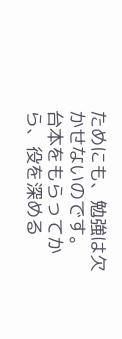ためにも、勉強は欠かせないのです。
台本をもらってから、役を深める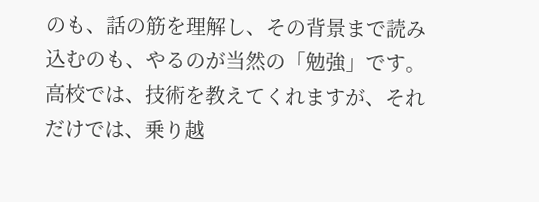のも、話の筋を理解し、その背景まで読み込むのも、やるのが当然の「勉強」です。
高校では、技術を教えてくれますが、それだけでは、乗り越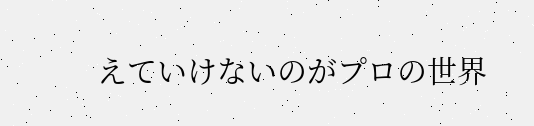えていけないのがプロの世界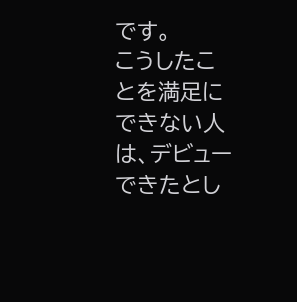です。
こうしたことを満足にできない人は、デビューできたとし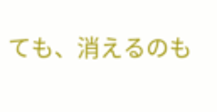ても、消えるのも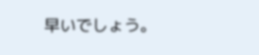早いでしょう。